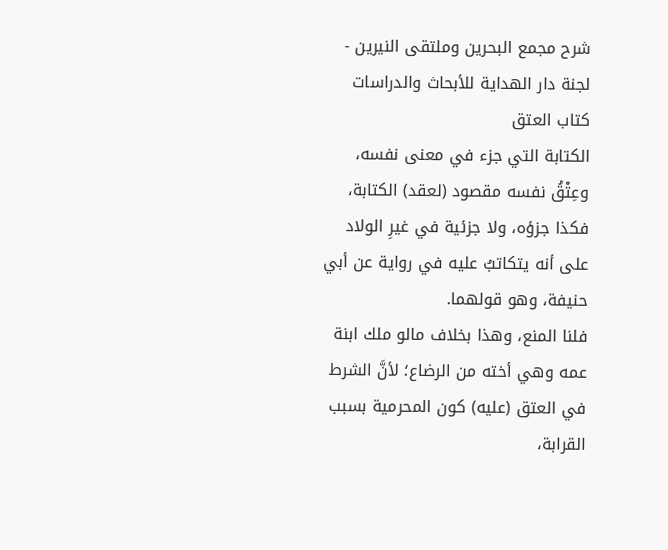شرح مجمع البحرين وملتقى النيرين - لجنة دار الهداية للأبحاث والدراسات
كتاب العتق
الكتابة التي جزء في معنى نفسه، وعِتْقُ نفسه مقصود (لعقد) الكتابة، فكذا جزؤه، ولا جزئية في غيرِ الولاد على أنه يتكاتبُ عليه في رواية عن أبي حنيفة، وهو قولهما.
فلنا المنع، وهذا بخلاف مالو ملك ابنة عمه وهي أخته من الرضاع؛ لأنَّ الشرط في العتق (عليه) كون المحرمية بسبب القرابة،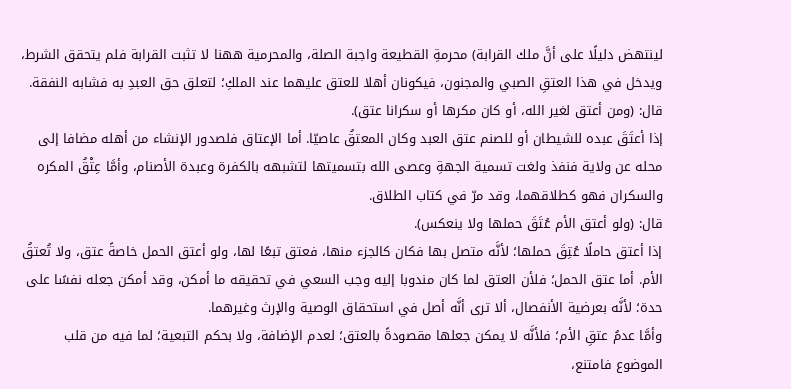لينتهض دليلًا على أنَّ ملك القرابة) محرمةِ القطيعة واجبة الصلة، والمحرمية ههنا لا تثبت القرابة فلم يتحقق الشرط، ويدخل في هذا العتقِ الصبي والمجنون، فيكونان أهلا للعتق عليهما عند الملكِ؛ لتعلق حق العبدِ به فشابه النفقة.
قال: (ومن أعتق لغير الله، أو كان مكرها أو سكرانا عتق).
إذا أعتَقَ عبده للشيطان أو للصنم عتق العبد وكان المعتقُ عاصيّا. أما الإعتاق فلصدور الإنشاء من أهله مضافا إلى محله عن ولاية فنفذ ولغت تسمية الجهةِ وعصى الله بتسميتها لتشبهه بالكفرة وعبدة الأصنام، وأمَّا عِتْقُ المكره والسكران فهو كطلاقهما، وقد مرّ في كتاب الطلاق.
قال: (ولو أعتق الأم عُتَقَ حملها ولا ينعكس).
إذا أعتق حاملًا عُتِقَ حملها؛ لأنَّه متصل بها فكان كالجزء منها، فعتق تبعًا لها، ولو أعتق الحمل خاصةً عتق، ولا تُعتقُ الأم. أما عتق الحمل؛ فلأن العتق لما كان مندوبا إليه وجب السعي في تحقيقه ما أمكن، وقد أمكن جعله نفسًا على حدة؛ لأنَّه بعرضية الأنفصال، ألا ترى أنَّه أصل في استحقاق الوصية والإرث وغيرهما.
وأمَّا عدمُ عتقِ الأم؛ فلأنَّه لا يمكن جعلها مقصودةً بالعتق؛ لعدم الإضافة، ولا بحكم التبعية؛ لما فيه من قلب الموضوع فامتنع،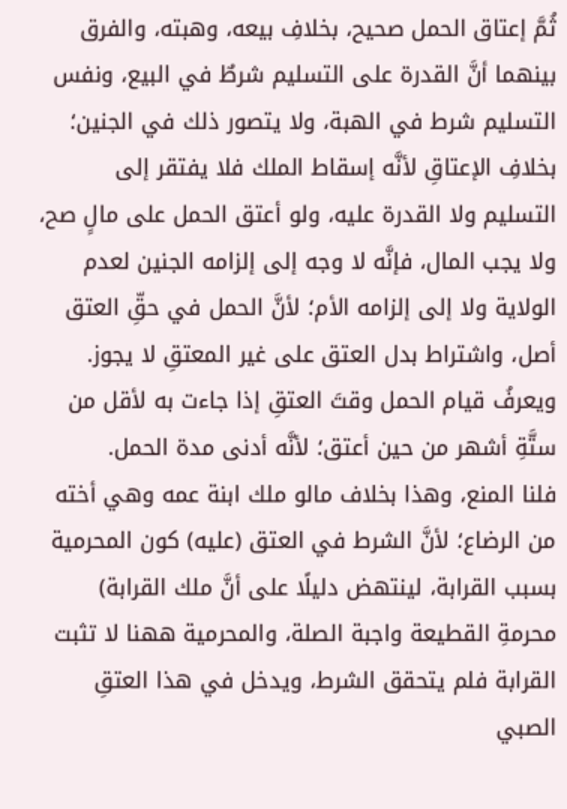ثُمَّ إعتاق الحمل صحيح، بخلافِ بيعه، وهبته، والفرق بينهما أنَّ القدرة على التسليم شرطٌ في البيع، ونفس التسليم شرط في الهبة، ولا يتصور ذلك في الجنين؛ بخلافِ الإعتاقِ لأنَّه إسقاط الملك فلا يفتقر إلى التسليم ولا القدرة عليه، ولو أعتق الحمل على مالٍ صح، ولا يجب المال، فإنَّه لا وجه إلى إلزامه الجنين لعدم الولاية ولا إلى إلزامه الأم؛ لأنَّ الحمل في حقِّ العتق أصل، واشتراط بدل العتق على غير المعتقِ لا يجوز.
ويعرفُ قيام الحمل وقتَ العتقِ إذا جاءت به لأقل من ستَّةِ أشهر من حين أعتق؛ لأنَّه أدنى مدة الحمل.
فلنا المنع، وهذا بخلاف مالو ملك ابنة عمه وهي أخته من الرضاع؛ لأنَّ الشرط في العتق (عليه) كون المحرمية بسبب القرابة، لينتهض دليلًا على أنَّ ملك القرابة) محرمةِ القطيعة واجبة الصلة، والمحرمية ههنا لا تثبت القرابة فلم يتحقق الشرط، ويدخل في هذا العتقِ الصبي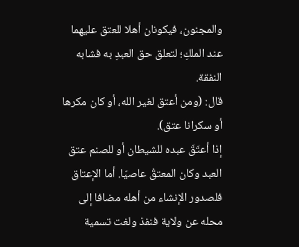والمجنون، فيكونان أهلا للعتق عليهما عند الملكِ؛ لتعلق حق العبدِ به فشابه النفقة.
قال: (ومن أعتق لغير الله، أو كان مكرها أو سكرانا عتق).
إذا أعتَقَ عبده للشيطان أو للصنم عتق العبد وكان المعتقُ عاصيّا. أما الإعتاق فلصدور الإنشاء من أهله مضافا إلى محله عن ولاية فنفذ ولغت تسمية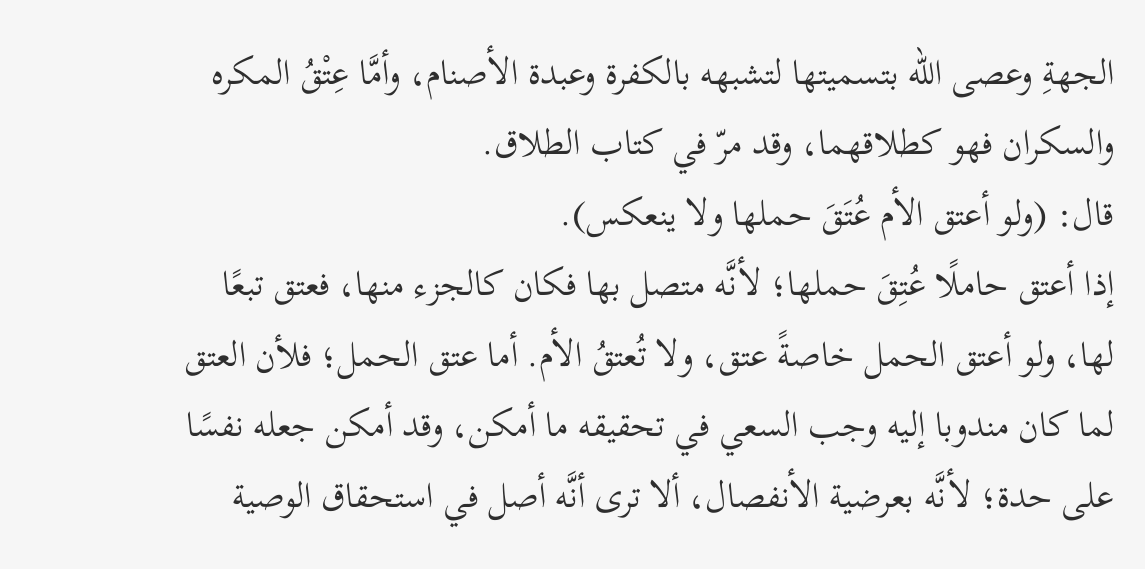الجهةِ وعصى الله بتسميتها لتشبهه بالكفرة وعبدة الأصنام، وأمَّا عِتْقُ المكره والسكران فهو كطلاقهما، وقد مرّ في كتاب الطلاق.
قال: (ولو أعتق الأم عُتَقَ حملها ولا ينعكس).
إذا أعتق حاملًا عُتِقَ حملها؛ لأنَّه متصل بها فكان كالجزء منها، فعتق تبعًا لها، ولو أعتق الحمل خاصةً عتق، ولا تُعتقُ الأم. أما عتق الحمل؛ فلأن العتق لما كان مندوبا إليه وجب السعي في تحقيقه ما أمكن، وقد أمكن جعله نفسًا على حدة؛ لأنَّه بعرضية الأنفصال، ألا ترى أنَّه أصل في استحقاق الوصية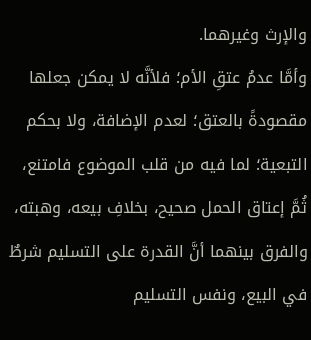والإرث وغيرهما.
وأمَّا عدمُ عتقِ الأم؛ فلأنَّه لا يمكن جعلها مقصودةً بالعتق؛ لعدم الإضافة، ولا بحكم التبعية؛ لما فيه من قلب الموضوع فامتنع، ثُمَّ إعتاق الحمل صحيح، بخلافِ بيعه، وهبته، والفرق بينهما أنَّ القدرة على التسليم شرطٌ في البيع، ونفس التسليم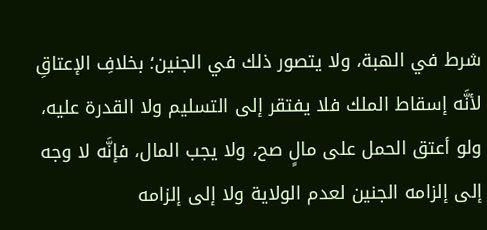شرط في الهبة، ولا يتصور ذلك في الجنين؛ بخلافِ الإعتاقِ لأنَّه إسقاط الملك فلا يفتقر إلى التسليم ولا القدرة عليه، ولو أعتق الحمل على مالٍ صح، ولا يجب المال، فإنَّه لا وجه إلى إلزامه الجنين لعدم الولاية ولا إلى إلزامه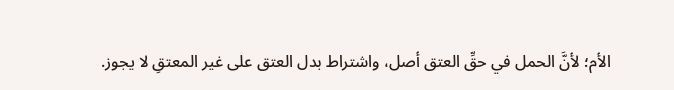الأم؛ لأنَّ الحمل في حقِّ العتق أصل، واشتراط بدل العتق على غير المعتقِ لا يجوز.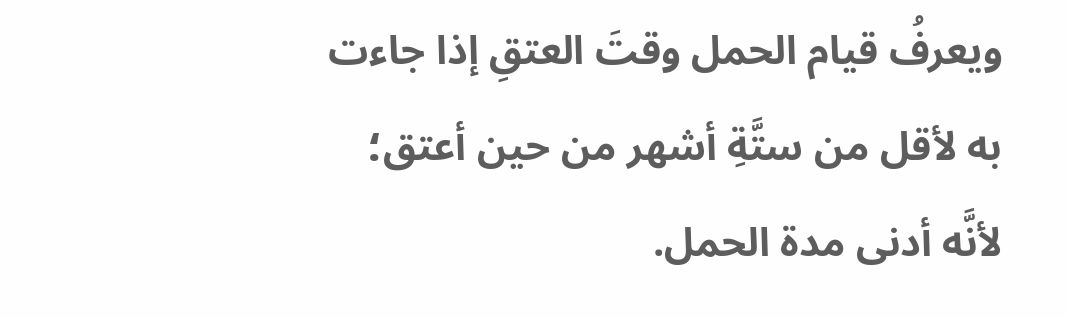ويعرفُ قيام الحمل وقتَ العتقِ إذا جاءت به لأقل من ستَّةِ أشهر من حين أعتق؛ لأنَّه أدنى مدة الحمل.